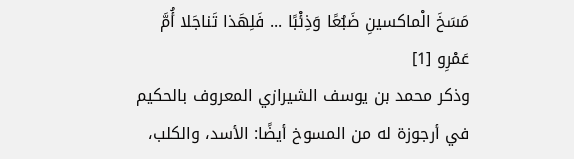مَسَخَ الْماكسينِ ضَبُعًا وَذِئْبًا ... فَلِهَذا تَناجَلا أُمَّ عَمْرِو [1]
وذكر محمد بن يوسف الشيرازي المعروف بالحكيم في أرجوزة له من المسوخ أيضًا: الأسد، والكلب،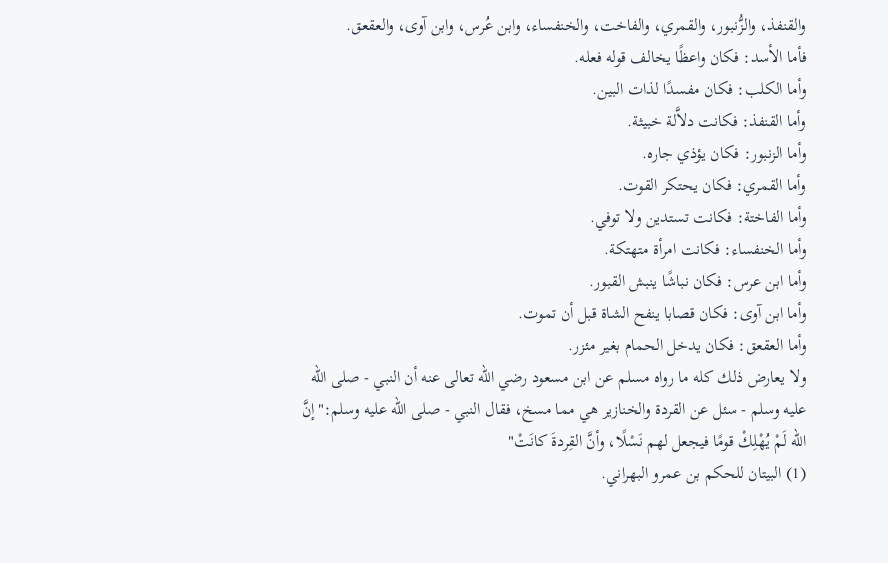والقنفذ، والزُّنبور، والقمري، والفاخت، والخنفساء، وابن عُرس، وابن آوى، والعقعق.
فأما الأسد: فكان واعظًا يخالف قوله فعله.
وأما الكلب: فكان مفسدًا لذات البين.
وأما القنفذ: فكانت دلاَّلة خبيثة.
وأما الزنبور: فكان يؤذي جاره.
وأما القمري: فكان يحتكر القوت.
وأما الفاختة: فكانت تستدين ولا توفي.
وأما الخنفساء: فكانت امرأة متهتكة.
وأما ابن عرس: فكان نباشًا ينبش القبور.
وأما ابن آوى: فكان قصابا ينفح الشاة قبل أن تموت.
وأما العقعق: فكان يدخل الحمام بغير مئزر.
ولا يعارض ذلك كله ما رواه مسلم عن ابن مسعود رضي الله تعالى عنه أن النبي - صلى الله عليه وسلم - سئل عن القردة والخنازير هي مما مسخ، فقال النبي - صلى الله عليه وسلم:"إنَّ الله لَمْ يُهْلِكْ قومًا فيجعل لهم نَسْلًا، وأنَّ القِردةَ كانَتْ"
(1) البيتان للحكم بن عمرو البهراني.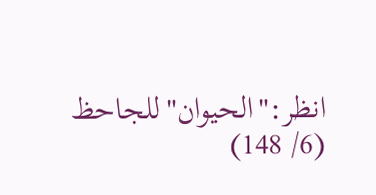انظر:"الحيوان"للجاحظ (6/ 148)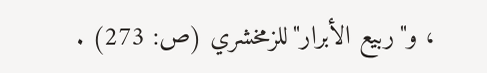، و"ربيع الأبرار"للزمخشري (ص: 273) .